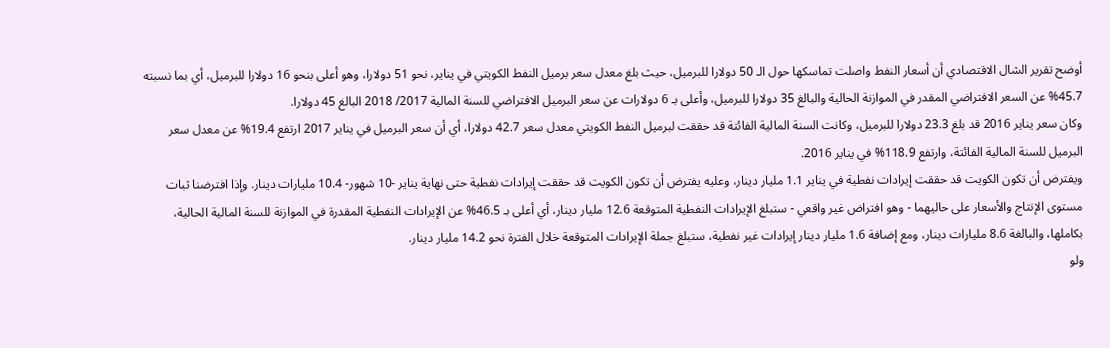أوضح تقرير الشال الاقتصادي أن أسعار النفط واصلت تماسكها حول الـ 50 دولارا للبرميل، حيث بلغ معدل سعر برميل النفط الكويتي في يناير، نحو 51 دولارا، وهو أعلى بنحو 16 دولارا للبرميل، أي بما نسبته 45.7% عن السعر الافتراضي المقدر في الموازنة الحالية والبالغ 35 دولارا للبرميل، وأعلى بـ 6 دولارات عن سعر البرميل الافتراضي للسنة المالية 2017/ 2018 البالغ 45 دولارا.
وكان سعر يناير 2016 قد بلغ 23.3 دولارا للبرميل، وكانت السنة المالية الفائتة قد حققت لبرميل النفط الكويتي معدل سعر 42.7 دولارا، أي أن سعر البرميل في يناير 2017 ارتفع 19.4% عن معدل سعر البرميل للسنة المالية الفائتة، وارتفع 118.9% في يناير 2016.
ويفترض أن تكون الكويت قد حققت إيرادات نفطية في يناير 1.1 مليار دينار، وعليه يفترض أن تكون الكويت قد حققت إيرادات نفطية حتى نهاية يناير -10 شهور- 10.4 مليارات دينار. وإذا افترضنا ثبات مستوى الإنتاج والأسعار على حاليهما - وهو افتراض غير واقعي - ستبلغ الإيرادات النفطية المتوقعة 12.6 مليار دينار، أي أعلى بـ 46.5% عن الإيرادات النفطية المقدرة في الموازنة للسنة المالية الحالية، بكاملها، والبالغة 8.6 مليارات دينار، ومع إضافة 1.6 مليار دينار إيرادات غير نفطية، ستبلغ جملة الإيرادات المتوقعة خلال الفترة نحو 14.2 مليار دينار.
ولو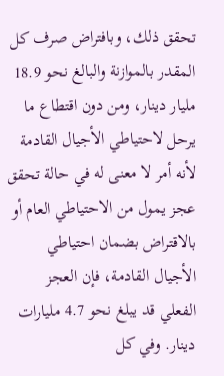تحقق ذلك، وبافتراض صرف كل المقدر بالموازنة والبالغ نحو 18.9 مليار دينار، ومن دون اقتطاع ما يرحل لاحتياطي الأجيال القادمة لأنه أمر لا معنى له في حالة تحقق عجز يمول من الاحتياطي العام أو بالاقتراض بضمان احتياطي الأجيال القادمة، فإن العجز الفعلي قد يبلغ نحو 4.7 مليارات دينار. وفي كل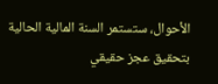الأحوال، ستستمر السنة المالية الحالية بتحقيق عجز حقيقي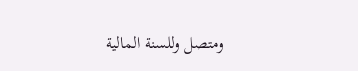ومتصل وللسنة المالية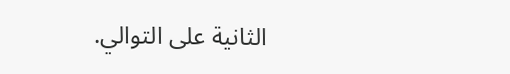الثانية على التوالي.